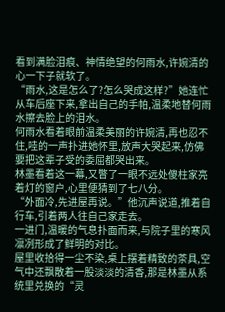看到满脸泪痕、神情绝望的何雨水,许婉清的心一下子就软了。
“雨水,这是怎么了?怎么哭成这样?”她连忙从车后座下来,拿出自己的手帕,温柔地替何雨水擦去脸上的泪水。
何雨水看着眼前温柔美丽的许婉清,再也忍不住,哇的一声扑进她怀里,放声大哭起来,仿佛要把这辈子受的委屈都哭出来。
林墨看着这一幕,又瞥了一眼不远处傻柱家亮着灯的窗户,心里便猜到了七八分。
“外面冷,先进屋再说。”他沉声说道,推着自行车,引着两人往自己家走去。
一进门,温暖的气息扑面而来,与院子里的寒风凛冽形成了鲜明的对比。
屋里收拾得一尘不染,桌上摆着精致的茶具,空气中还飘散着一股淡淡的清香,那是林墨从系统里兑换的“灵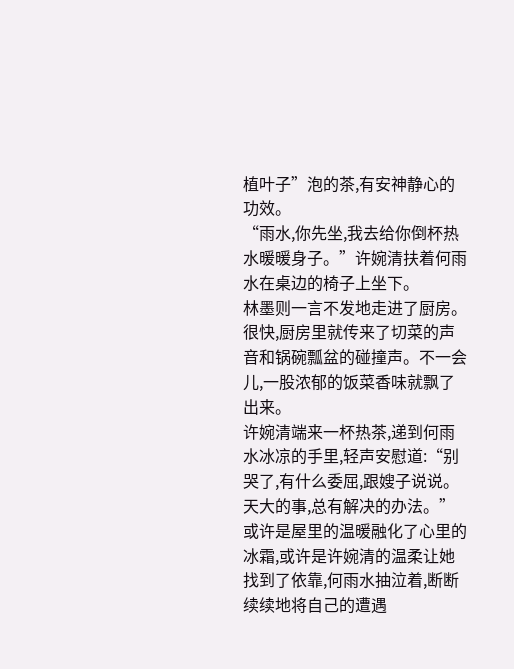植叶子”泡的茶,有安神静心的功效。
“雨水,你先坐,我去给你倒杯热水暖暖身子。”许婉清扶着何雨水在桌边的椅子上坐下。
林墨则一言不发地走进了厨房。
很快,厨房里就传来了切菜的声音和锅碗瓢盆的碰撞声。不一会儿,一股浓郁的饭菜香味就飘了出来。
许婉清端来一杯热茶,递到何雨水冰凉的手里,轻声安慰道:“别哭了,有什么委屈,跟嫂子说说。天大的事,总有解决的办法。”
或许是屋里的温暖融化了心里的冰霜,或许是许婉清的温柔让她找到了依靠,何雨水抽泣着,断断续续地将自己的遭遇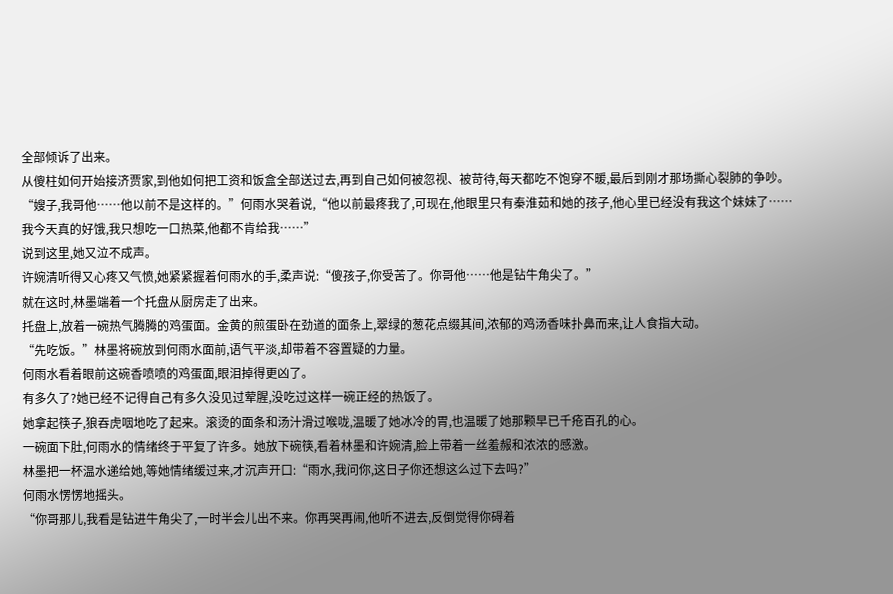全部倾诉了出来。
从傻柱如何开始接济贾家,到他如何把工资和饭盒全部送过去,再到自己如何被忽视、被苛待,每天都吃不饱穿不暖,最后到刚才那场撕心裂肺的争吵。
“嫂子,我哥他……他以前不是这样的。”何雨水哭着说,“他以前最疼我了,可现在,他眼里只有秦淮茹和她的孩子,他心里已经没有我这个妹妹了……我今天真的好饿,我只想吃一口热菜,他都不肯给我……”
说到这里,她又泣不成声。
许婉清听得又心疼又气愤,她紧紧握着何雨水的手,柔声说:“傻孩子,你受苦了。你哥他……他是钻牛角尖了。”
就在这时,林墨端着一个托盘从厨房走了出来。
托盘上,放着一碗热气腾腾的鸡蛋面。金黄的煎蛋卧在劲道的面条上,翠绿的葱花点缀其间,浓郁的鸡汤香味扑鼻而来,让人食指大动。
“先吃饭。”林墨将碗放到何雨水面前,语气平淡,却带着不容置疑的力量。
何雨水看着眼前这碗香喷喷的鸡蛋面,眼泪掉得更凶了。
有多久了?她已经不记得自己有多久没见过荤腥,没吃过这样一碗正经的热饭了。
她拿起筷子,狼吞虎咽地吃了起来。滚烫的面条和汤汁滑过喉咙,温暖了她冰冷的胃,也温暖了她那颗早已千疮百孔的心。
一碗面下肚,何雨水的情绪终于平复了许多。她放下碗筷,看着林墨和许婉清,脸上带着一丝羞赧和浓浓的感激。
林墨把一杯温水递给她,等她情绪缓过来,才沉声开口:“雨水,我问你,这日子你还想这么过下去吗?”
何雨水愣愣地摇头。
“你哥那儿,我看是钻进牛角尖了,一时半会儿出不来。你再哭再闹,他听不进去,反倒觉得你碍着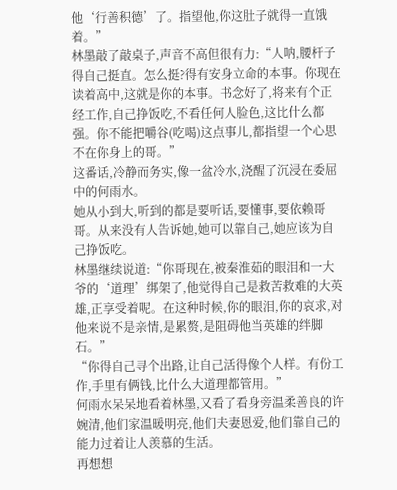他‘行善积德’了。指望他,你这肚子就得一直饿着。”
林墨敲了敲桌子,声音不高但很有力:“人呐,腰杆子得自己挺直。怎么挺?得有安身立命的本事。你现在读着高中,这就是你的本事。书念好了,将来有个正经工作,自己挣饭吃,不看任何人脸色,这比什么都强。你不能把嚼谷(吃喝)这点事儿,都指望一个心思不在你身上的哥。”
这番话,冷静而务实,像一盆冷水,浇醒了沉浸在委屈中的何雨水。
她从小到大,听到的都是要听话,要懂事,要依赖哥哥。从来没有人告诉她,她可以靠自己,她应该为自己挣饭吃。
林墨继续说道:“你哥现在,被秦淮茹的眼泪和一大爷的‘道理’绑架了,他觉得自己是救苦救难的大英雄,正享受着呢。在这种时候,你的眼泪,你的哀求,对他来说不是亲情,是累赘,是阻碍他当英雄的绊脚石。”
“你得自己寻个出路,让自己活得像个人样。有份工作,手里有俩钱,比什么大道理都管用。”
何雨水呆呆地看着林墨,又看了看身旁温柔善良的许婉清,他们家温暖明亮,他们夫妻恩爱,他们靠自己的能力过着让人羡慕的生活。
再想想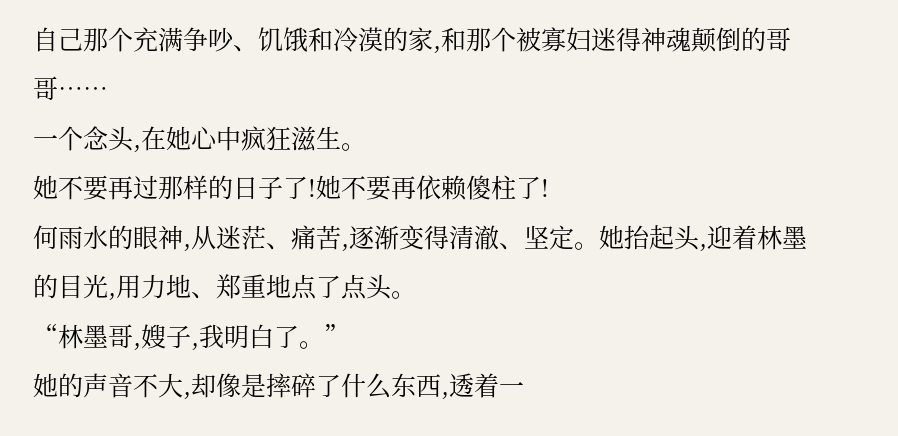自己那个充满争吵、饥饿和冷漠的家,和那个被寡妇迷得神魂颠倒的哥哥……
一个念头,在她心中疯狂滋生。
她不要再过那样的日子了!她不要再依赖傻柱了!
何雨水的眼神,从迷茫、痛苦,逐渐变得清澈、坚定。她抬起头,迎着林墨的目光,用力地、郑重地点了点头。
“林墨哥,嫂子,我明白了。”
她的声音不大,却像是摔碎了什么东西,透着一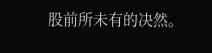股前所未有的决然。